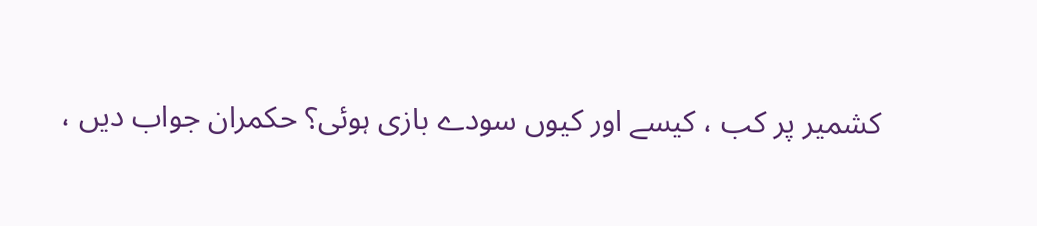کشمیر پر کب ، کیسے اور کیوں سودے بازی ہوئی؟ حکمران جواب دیں ،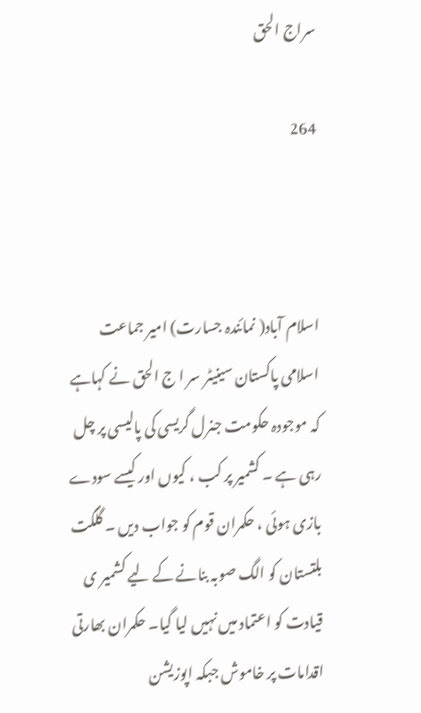سراج الحق

264



اسلام آباد( نمائندہ جسارت) امیر جماعت اسلامی پاکستان سینیٹر سر ا ج الحق نے کہاہے کہ موجودہ حکومت جنرل گریسی کی پالیسی پر چل رہی ہے ۔ کشمیر پر کب ، کیوں اور کیسے سودے بازی ہوئی ، حکمران قوم کو جواب دیں ۔ گلگت بلتستان کو الگ صوبہ بنانے کے لیے کشمیر ی قیادت کو اعتماد میں نہیں لیا گیا۔ حکمران بھارتی اقدامات پر خاموش جبکہ اپوزیشن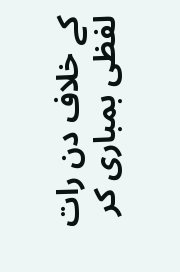کے خلاف دن رات لفظی بمباری کر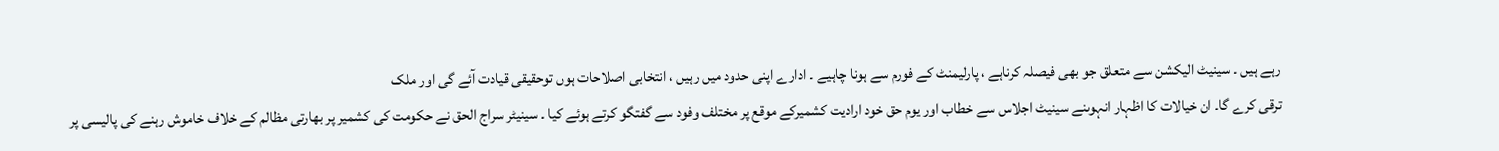رہے ہیں ۔ سینیٹ الیکشن سے متعلق جو بھی فیصلہ کرناہے ، پارلیمنٹ کے فورم سے ہونا چاہیے ۔ ادارے اپنی حدود میں رہیں ، انتخابی اصلاحات ہوں توحقیقی قیادت آئے گی اور ملک
ترقی کرے گا۔ ان خیالات کا اظہار انہوںنے سینیٹ اجلاس سے خطاب اور یوم حق خود ارادیت کشمیرکے موقع پر مختلف وفود سے گفتگو کرتے ہوئے کیا ۔ سینیٹر سراج الحق نے حکومت کی کشمیر پر بھارتی مظالم کے خلاف خاموش رہنے کی پالیسی پر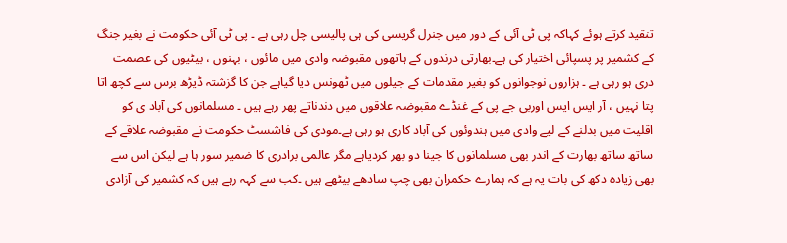تنقید کرتے ہوئے کہاکہ پی ٹی آئی کے دور میں جنرل گریسی کی ہی پالیسی چل رہی ہے ۔ پی ٹی آئی حکومت نے بغیر جنگ کے کشمیر پر پسپائی اختیار کی ہے۔بھارتی درندوں کے ہاتھوں مقبوضہ وادی میں مائوں ، بہنوں ، بیٹیوں کی عصمت دری ہو رہی ہے ۔ ہزاروں نوجوانوں کو بغیر مقدمات کے جیلوں میں ٹھونس دیا گیاہے جن کا گزشتہ ڈیڑھ برس سے کچھ اتا پتا نہیں ، آر ایس ایس اوربی جے پی کے غنڈے مقبوضہ علاقوں میں دندناتے پھر رہے ہیں ۔ مسلمانوں کی آباد ی کو اقلیت میں بدلنے کے لیے وادی میں ہندوئوں کی آباد کاری ہو رہی ہے۔مودی کی فاشسٹ حکومت نے مقبوضہ علاقے کے ساتھ ساتھ بھارت کے اندر بھی مسلمانوں کا جینا دو بھر کردیاہے مگر عالمی برادری کا ضمیر سور ہا ہے لیکن اس سے بھی زیادہ دکھ کی بات یہ ہے کہ ہمارے حکمران بھی چپ سادھے بیٹھے ہیں ۔کب سے کہہ رہے ہیں کہ کشمیر کی آزادی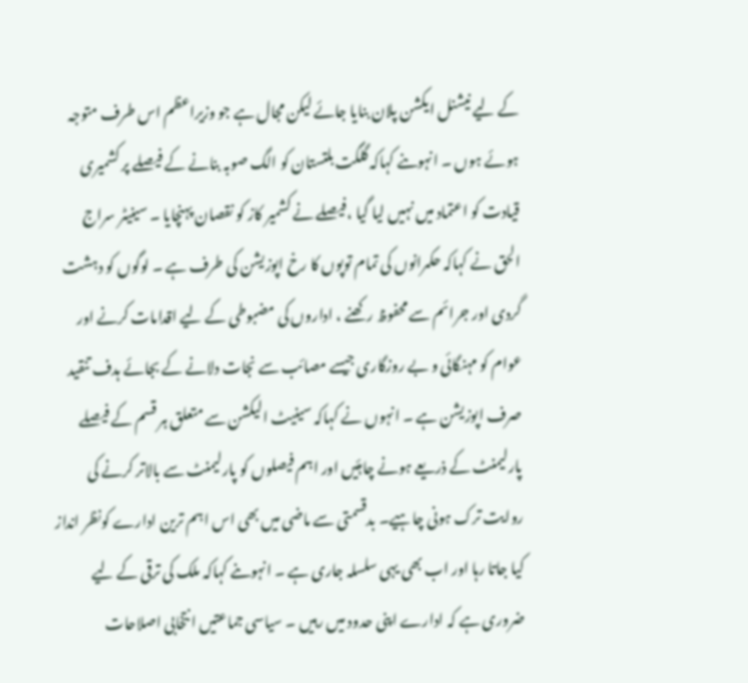کے لیے نیشنل ایکشن پلان بنایا جائے لیکن مجال ہے جو وزیراعظم اس طرف متوجہ ہوئے ہوں ۔ انہوںنے کہاکہ گلگت بلتستان کو الگ صوبہ بنانے کے فیصلے پر کشمیری قیادت کو اعتماد میں نہیں لیا گیا ،فیصلے نے کشمیر کاز کو نقصان پہنچایا ۔ سینیٹر سراج الحق نے کہاکہ حکمرانوں کی تمام توپوں کا رخ اپوزیشن کی طرف ہے ۔ لوگوں کو دہشت گردی اور جرائم سے محفوظ رکھنے ، اداروں کی مضبوطی کے لیے اقدامات کرنے اور عوام کو مہنگائی و بے روزگاری جیسے مصائب سے نجات دلانے کے بجائے ہدف تنقید صرف اپوزیشن ہے ۔ انہوں نے کہاکہ سینیٹ الیکشن سے متعلق ہر قسم کے فیصلے پارلیمنٹ کے ذریعے ہونے چاہئیں اور اہم فیصلوں کو پارلیمنٹ سے بالاتر کرنے کی روایت ترک ہونی چاہیے۔ بدقسمتی سے ماضی میں بھی اس اہم ترین ادارے کونظر انداز کیا جاتا رہا اور اب بھی یہی سلسلہ جاری ہے ۔ انہوںنے کہاکہ ملک کی ترقی کے لیے ضروری ہے کہ ادارے اپنی حدود میں رہیں ۔ سیاسی جماعتیں انتخابی اصلاحات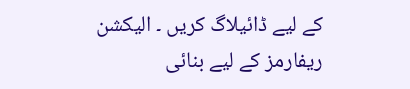کے لیے ڈائیلاگ کریں ۔ الیکشن ریفارمز کے لیے بنائی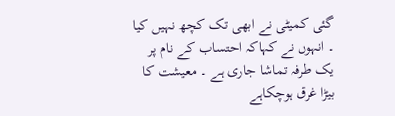گئی کمیٹی نے ابھی تک کچھ نہیں کیا ۔ انہوں نے کہاکہ احتساب کے نام پر یک طرفہ تماشا جاری ہے ۔ معیشت کا بیڑا غرق ہوچکاہے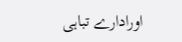اورادارے تباہی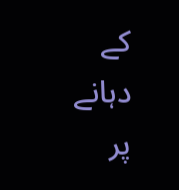کے دہانے پر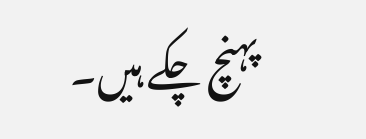پہنچ چکے ہیں۔